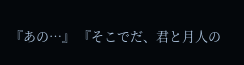『あの…』 『そこでだ、君と月人の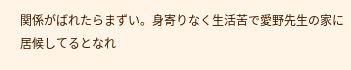関係がばれたらまずい。身寄りなく生活苦で愛野先生の家に居候してるとなれ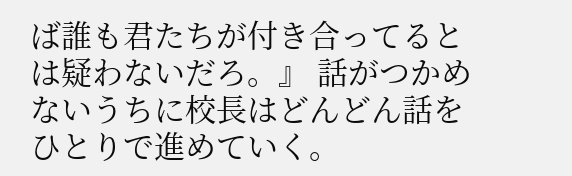ば誰も君たちが付き合ってるとは疑わないだろ。』 話がつかめないうちに校長はどんどん話をひとりで進めていく。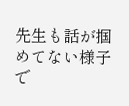先生も話が掴めてない様子で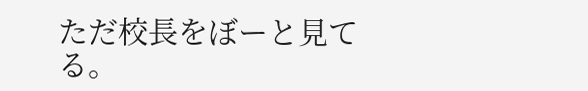ただ校長をぼーと見てる。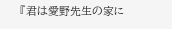『君は愛野先生の家に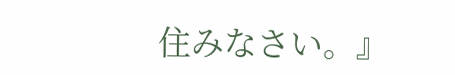住みなさい。』